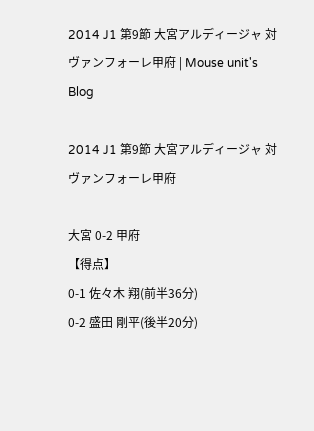2014 J1 第9節 大宮アルディージャ 対 ヴァンフォーレ甲府 | Mouse unit's Blog

2014 J1 第9節 大宮アルディージャ 対 ヴァンフォーレ甲府

大宮 0-2 甲府
【得点】
0-1 佐々木 翔(前半36分)
0-2 盛田 剛平(後半20分)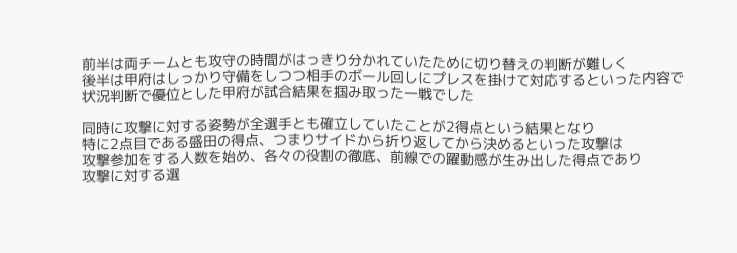前半は両チームとも攻守の時間がはっきり分かれていたために切り替えの判断が難しく
後半は甲府はしっかり守備をしつつ相手のボール回しにプレスを掛けて対応するといった内容で
状況判断で優位とした甲府が試合結果を掴み取った一戦でした

同時に攻撃に対する姿勢が全選手とも確立していたことが2得点という結果となり
特に2点目である盛田の得点、つまりサイドから折り返してから決めるといった攻撃は
攻撃参加をする人数を始め、各々の役割の徹底、前線での躍動感が生み出した得点であり
攻撃に対する選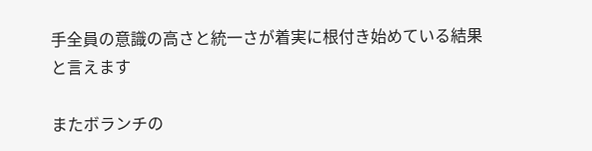手全員の意識の高さと統一さが着実に根付き始めている結果と言えます

またボランチの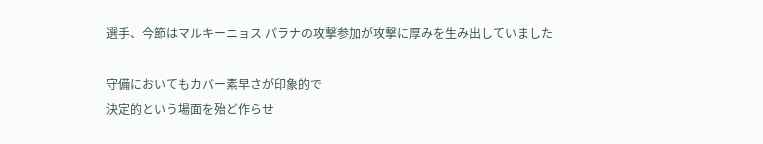選手、今節はマルキーニョス パラナの攻撃参加が攻撃に厚みを生み出していました

守備においてもカバー素早さが印象的で
決定的という場面を殆ど作らせ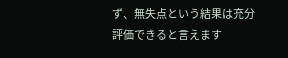ず、無失点という結果は充分評価できると言えます